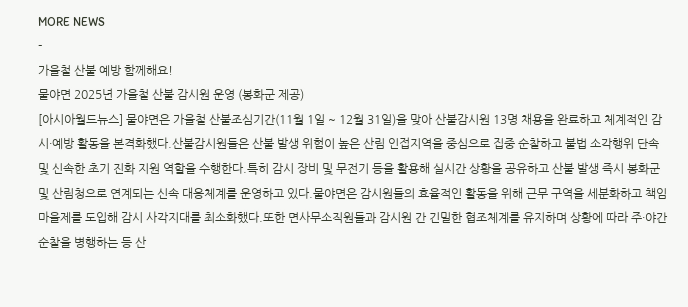MORE NEWS
-
가을철 산불 예방 함께해요!
물야면 2025년 가을철 산불 감시원 운영 (봉화군 제공)
[아시아월드뉴스] 물야면은 가을철 산불조심기간(11월 1일 ~ 12월 31일)을 맞아 산불감시원 13명 채용을 완료하고 체계적인 감시·예방 활동을 본격화했다.산불감시원들은 산불 발생 위험이 높은 산림 인접지역을 중심으로 집중 순찰하고 불법 소각행위 단속 및 신속한 초기 진화 지원 역할을 수행한다.특히 감시 장비 및 무전기 등을 활용해 실시간 상황을 공유하고 산불 발생 즉시 봉화군 및 산림청으로 연계되는 신속 대응체계를 운영하고 있다.물야면은 감시원들의 효율적인 활동을 위해 근무 구역을 세분화하고 책임마을제를 도입해 감시 사각지대를 최소화했다.또한 면사무소직원들과 감시원 간 긴밀한 협조체계를 유지하며 상황에 따라 주·야간 순찰을 병행하는 등 산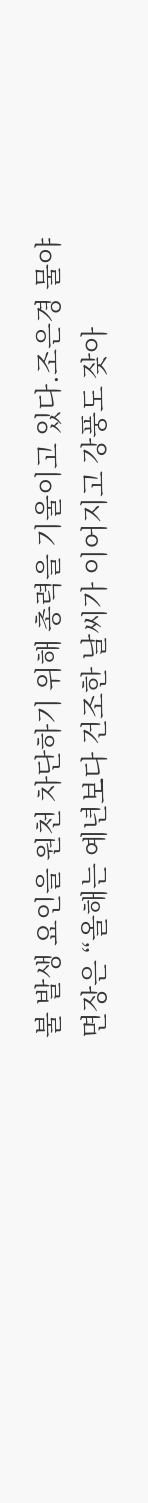불 발생 요인을 원천 차단하기 위해 총력을 기울이고 있다.조은경 물야면장은 “올해는 예년보다 건조한 날씨가 이어지고 강풍도 잦아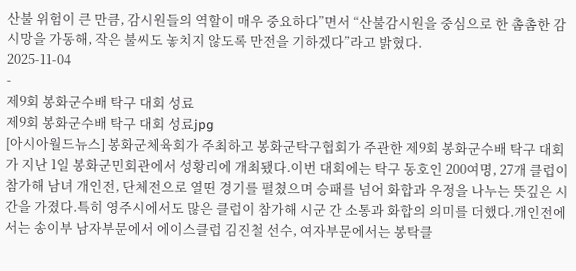산불 위험이 큰 만큼, 감시원들의 역할이 매우 중요하다”면서 “산불감시원을 중심으로 한 촘촘한 감시망을 가동해, 작은 불씨도 놓치지 않도록 만전을 기하겠다”라고 밝혔다.
2025-11-04
-
제9회 봉화군수배 탁구 대회 성료
제9회 봉화군수배 탁구 대회 성료jpg
[아시아월드뉴스] 봉화군체육회가 주최하고 봉화군탁구협회가 주관한 제9회 봉화군수배 탁구 대회가 지난 1일 봉화군민회관에서 성황리에 개최됐다.이번 대회에는 탁구 동호인 200여명, 27개 클럽이 참가해 남녀 개인전, 단체전으로 열띤 경기를 펼쳤으며 승패를 넘어 화합과 우정을 나누는 뜻깊은 시간을 가졌다.특히 영주시에서도 많은 클럽이 참가해 시군 간 소통과 화합의 의미를 더했다.개인전에서는 송이부 남자부문에서 에이스클럽 김진철 선수, 여자부문에서는 봉탁클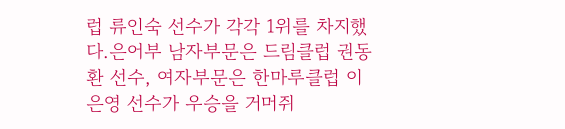럽 류인숙 선수가 각각 1위를 차지했다.은어부 남자부문은 드림클럽 권동환 선수, 여자부문은 한마루클럽 이은영 선수가 우승을 거머쥐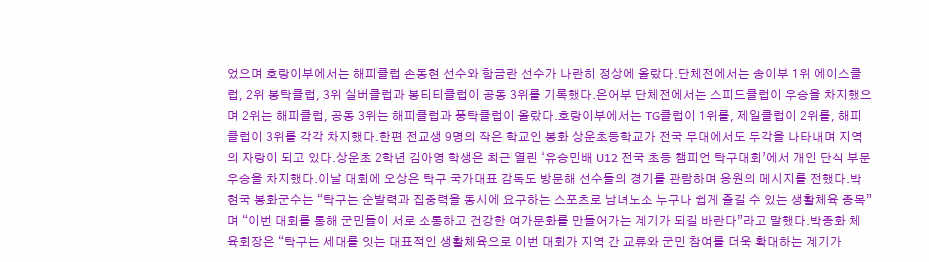었으며 호랑이부에서는 해피클럽 손동현 선수와 함금란 선수가 나란히 정상에 올랐다.단체전에서는 송이부 1위 에이스클럽, 2위 봉탁클럽, 3위 실버클럽과 봉티티클럽이 공동 3위를 기록했다.은어부 단체전에서는 스피드클럽이 우승을 차지했으며 2위는 해피클럽, 공동 3위는 해피클럽과 풍탁클럽이 올랐다.호랑이부에서는 TG클럽이 1위를, 제일클럽이 2위를, 해피클럽이 3위를 각각 차지했다.한편 전교생 9명의 작은 학교인 봉화 상운초등학교가 전국 무대에서도 두각을 나타내며 지역의 자랑이 되고 있다.상운초 2학년 김아영 학생은 최근 열린 ‘유승민배 U12 전국 초등 챔피언 탁구대회’에서 개인 단식 부문 우승을 차지했다.이날 대회에 오상은 탁구 국가대표 감독도 방문해 선수들의 경기를 관람하며 응원의 메시지를 전했다.박현국 봉화군수는 “탁구는 순발력과 집중력을 동시에 요구하는 스포츠로 남녀노소 누구나 쉽게 즐길 수 있는 생활체육 종목”며 “이번 대회를 통해 군민들이 서로 소통하고 건강한 여가문화를 만들어가는 계기가 되길 바란다”라고 말했다.박종화 체육회장은 “탁구는 세대를 잇는 대표적인 생활체육으로 이번 대회가 지역 간 교류와 군민 참여를 더욱 확대하는 계기가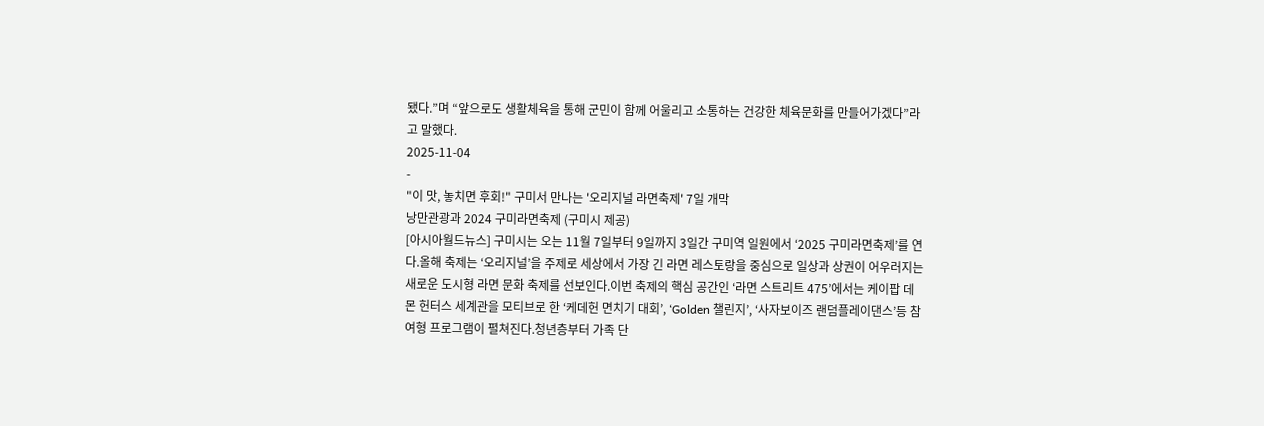됐다.”며 “앞으로도 생활체육을 통해 군민이 함께 어울리고 소통하는 건강한 체육문화를 만들어가겠다”라고 말했다.
2025-11-04
-
"이 맛, 놓치면 후회!" 구미서 만나는 '오리지널 라면축제' 7일 개막
낭만관광과 2024 구미라면축제 (구미시 제공)
[아시아월드뉴스] 구미시는 오는 11월 7일부터 9일까지 3일간 구미역 일원에서 ‘2025 구미라면축제’를 연다.올해 축제는 ‘오리지널’을 주제로 세상에서 가장 긴 라면 레스토랑을 중심으로 일상과 상권이 어우러지는 새로운 도시형 라면 문화 축제를 선보인다.이번 축제의 핵심 공간인 ‘라면 스트리트 475’에서는 케이팝 데몬 헌터스 세계관을 모티브로 한 ‘케데헌 면치기 대회’, ‘Golden 챌린지’, ‘사자보이즈 랜덤플레이댄스’등 참여형 프로그램이 펼쳐진다.청년층부터 가족 단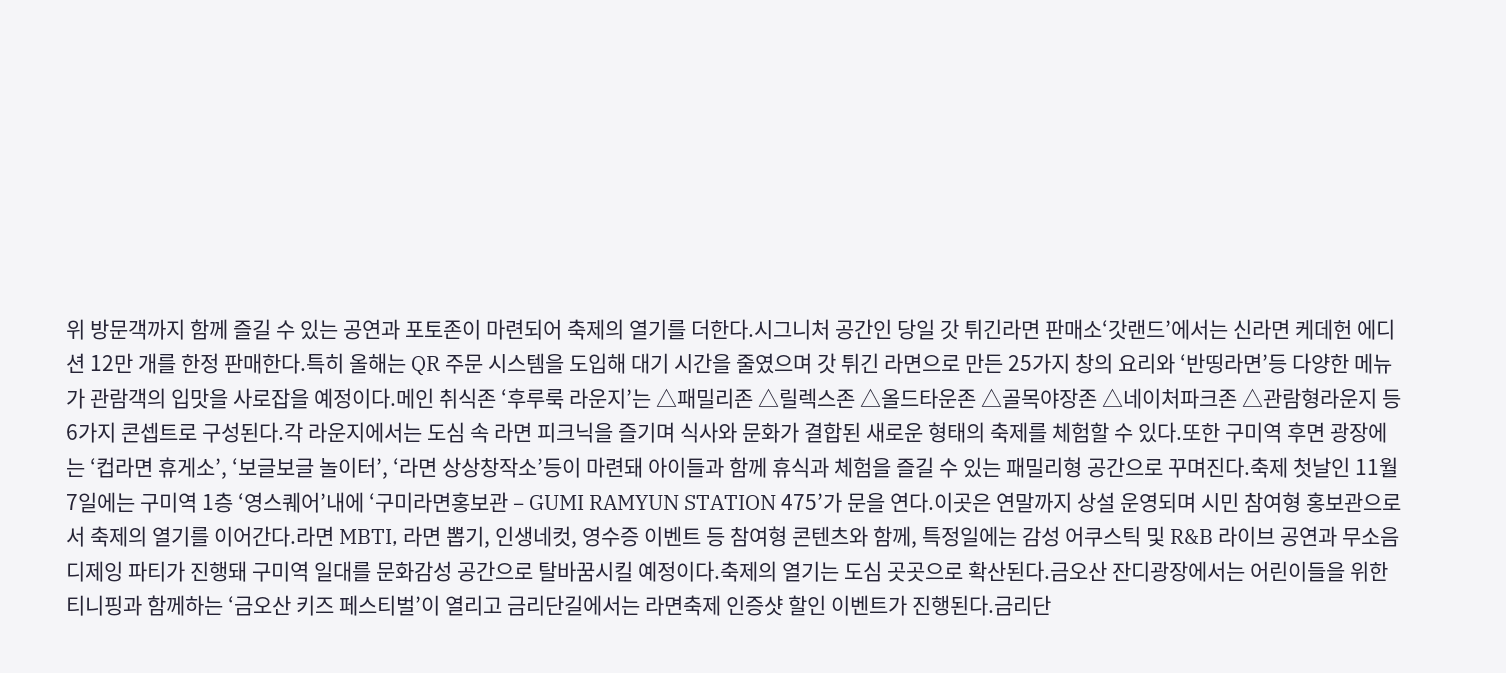위 방문객까지 함께 즐길 수 있는 공연과 포토존이 마련되어 축제의 열기를 더한다.시그니처 공간인 당일 갓 튀긴라면 판매소‘갓랜드’에서는 신라면 케데헌 에디션 12만 개를 한정 판매한다.특히 올해는 QR 주문 시스템을 도입해 대기 시간을 줄였으며 갓 튀긴 라면으로 만든 25가지 창의 요리와 ‘반띵라면’등 다양한 메뉴가 관람객의 입맛을 사로잡을 예정이다.메인 취식존 ‘후루룩 라운지’는 △패밀리존 △릴렉스존 △올드타운존 △골목야장존 △네이처파크존 △관람형라운지 등 6가지 콘셉트로 구성된다.각 라운지에서는 도심 속 라면 피크닉을 즐기며 식사와 문화가 결합된 새로운 형태의 축제를 체험할 수 있다.또한 구미역 후면 광장에는 ‘컵라면 휴게소’, ‘보글보글 놀이터’, ‘라면 상상창작소’등이 마련돼 아이들과 함께 휴식과 체험을 즐길 수 있는 패밀리형 공간으로 꾸며진다.축제 첫날인 11월 7일에는 구미역 1층 ‘영스퀘어’내에 ‘구미라면홍보관 – GUMI RAMYUN STATION 475’가 문을 연다.이곳은 연말까지 상설 운영되며 시민 참여형 홍보관으로서 축제의 열기를 이어간다.라면 MBTI, 라면 뽑기, 인생네컷, 영수증 이벤트 등 참여형 콘텐츠와 함께, 특정일에는 감성 어쿠스틱 및 R&B 라이브 공연과 무소음 디제잉 파티가 진행돼 구미역 일대를 문화감성 공간으로 탈바꿈시킬 예정이다.축제의 열기는 도심 곳곳으로 확산된다.금오산 잔디광장에서는 어린이들을 위한 티니핑과 함께하는 ‘금오산 키즈 페스티벌’이 열리고 금리단길에서는 라면축제 인증샷 할인 이벤트가 진행된다.금리단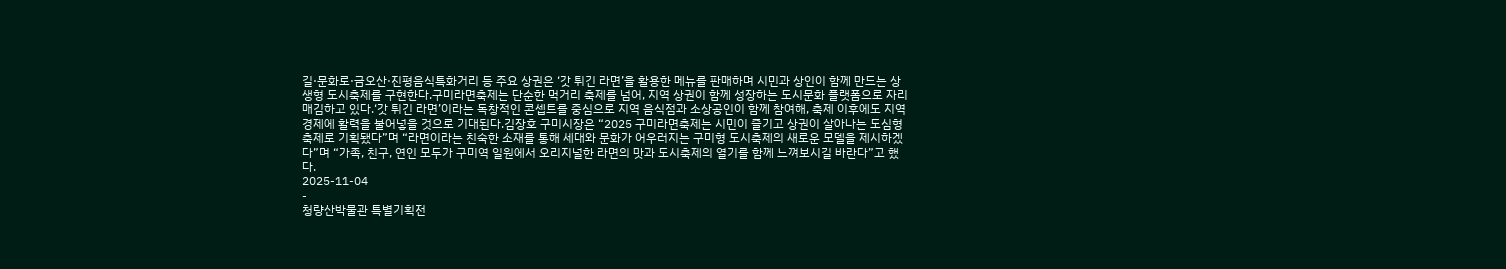길·문화로·금오산·진평음식특화거리 등 주요 상권은 ‘갓 튀긴 라면’을 활용한 메뉴를 판매하며 시민과 상인이 함께 만드는 상생형 도시축제를 구현한다.구미라면축제는 단순한 먹거리 축제를 넘어, 지역 상권이 함께 성장하는 도시문화 플랫폼으로 자리매김하고 있다.‘갓 튀긴 라면’이라는 독창적인 콘셉트를 중심으로 지역 음식점과 소상공인이 함께 참여해, 축제 이후에도 지역경제에 활력을 불어넣을 것으로 기대된다.김장호 구미시장은 “2025 구미라면축제는 시민이 즐기고 상권이 살아나는 도심형 축제로 기획됐다”며 “라면이라는 친숙한 소재를 통해 세대와 문화가 어우러지는 구미형 도시축제의 새로운 모델을 제시하겠다”며 “가족, 친구, 연인 모두가 구미역 일원에서 오리지널한 라면의 맛과 도시축제의 열기를 함께 느껴보시길 바란다”고 했다.
2025-11-04
-
청량산박물관 특별기획전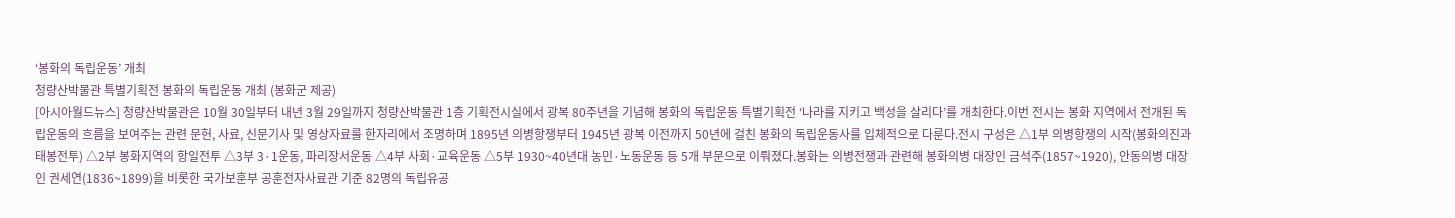‘봉화의 독립운동’ 개최
청량산박물관 특별기획전 봉화의 독립운동 개최 (봉화군 제공)
[아시아월드뉴스] 청량산박물관은 10월 30일부터 내년 3월 29일까지 청량산박물관 1층 기획전시실에서 광복 80주년을 기념해 봉화의 독립운동 특별기획전 ‘나라를 지키고 백성을 살리다’를 개최한다.이번 전시는 봉화 지역에서 전개된 독립운동의 흐름을 보여주는 관련 문헌, 사료, 신문기사 및 영상자료를 한자리에서 조명하며 1895년 의병항쟁부터 1945년 광복 이전까지 50년에 걸친 봉화의 독립운동사를 입체적으로 다룬다.전시 구성은 △1부 의병항쟁의 시작(봉화의진과 태봉전투) △2부 봉화지역의 항일전투 △3부 3·1운동, 파리장서운동 △4부 사회·교육운동 △5부 1930~40년대 농민·노동운동 등 5개 부문으로 이뤄졌다.봉화는 의병전쟁과 관련해 봉화의병 대장인 금석주(1857~1920), 안동의병 대장인 권세연(1836~1899)을 비롯한 국가보훈부 공훈전자사료관 기준 82명의 독립유공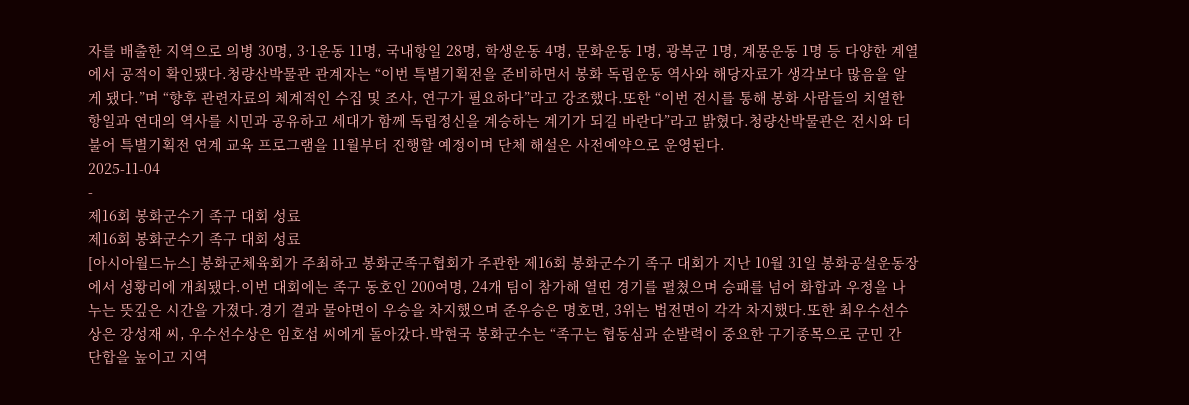자를 배출한 지역으로 의병 30명, 3·1운동 11명, 국내항일 28명, 학생운동 4명, 문화운동 1명, 광복군 1명, 계몽운동 1명 등 다양한 계열에서 공적이 확인됐다.청량산박물관 관계자는 “이번 특별기획전을 준비하면서 봉화 독립운동 역사와 해당자료가 생각보다 많음을 알게 됐다.”며 “향후 관련자료의 체계적인 수집 및 조사, 연구가 필요하다”라고 강조했다.또한 “이번 전시를 통해 봉화 사람들의 치열한 항일과 연대의 역사를 시민과 공유하고 세대가 함께 독립정신을 계승하는 계기가 되길 바란다”라고 밝혔다.청량산박물관은 전시와 더불어 특별기획전 연계 교육 프로그램을 11월부터 진행할 예정이며 단체 해설은 사전예약으로 운영된다.
2025-11-04
-
제16회 봉화군수기 족구 대회 성료
제16회 봉화군수기 족구 대회 성료
[아시아월드뉴스] 봉화군체육회가 주최하고 봉화군족구협회가 주관한 제16회 봉화군수기 족구 대회가 지난 10월 31일 봉화공설운동장에서 성황리에 개최됐다.이번 대회에는 족구 동호인 200여명, 24개 팀이 참가해 열띤 경기를 펼쳤으며 승패를 넘어 화합과 우정을 나누는 뜻깊은 시간을 가졌다.경기 결과 물야면이 우승을 차지했으며 준우승은 명호면, 3위는 법전면이 각각 차지했다.또한 최우수선수상은 강성재 씨, 우수선수상은 임호섭 씨에게 돌아갔다.박현국 봉화군수는 “족구는 협동심과 순발력이 중요한 구기종목으로 군민 간 단합을 높이고 지역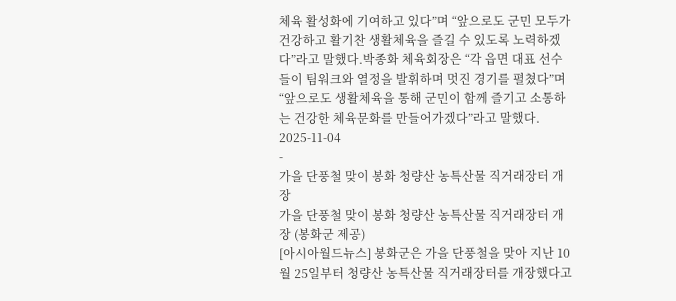체육 활성화에 기여하고 있다”며 “앞으로도 군민 모두가 건강하고 활기찬 생활체육을 즐길 수 있도록 노력하겠다”라고 말했다.박종화 체육회장은 “각 읍면 대표 선수들이 팀워크와 열정을 발휘하며 멋진 경기를 펼쳤다”며 “앞으로도 생활체육을 통해 군민이 함께 즐기고 소통하는 건강한 체육문화를 만들어가겠다”라고 말했다.
2025-11-04
-
가을 단풍철 맞이 봉화 청량산 농특산물 직거래장터 개장
가을 단풍철 맞이 봉화 청량산 농특산물 직거래장터 개장 (봉화군 제공)
[아시아월드뉴스] 봉화군은 가을 단풍철을 맞아 지난 10월 25일부터 청량산 농특산물 직거래장터를 개장했다고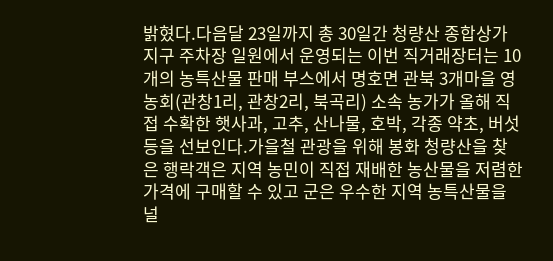밝혔다.다음달 23일까지 총 30일간 청량산 종합상가지구 주차장 일원에서 운영되는 이번 직거래장터는 10개의 농특산물 판매 부스에서 명호면 관북 3개마을 영농회(관창1리, 관창2리, 북곡리) 소속 농가가 올해 직접 수확한 햇사과, 고추, 산나물, 호박, 각종 약초, 버섯 등을 선보인다.가을철 관광을 위해 봉화 청량산을 찾은 행락객은 지역 농민이 직접 재배한 농산물을 저렴한 가격에 구매할 수 있고 군은 우수한 지역 농특산물을 널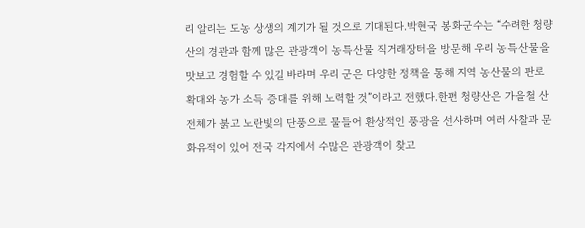리 알리는 도농 상생의 계기가 될 것으로 기대된다.박현국 봉화군수는 “수려한 청량산의 경관과 함께 많은 관광객이 농특산물 직거래장터을 방문해 우리 농특산물을 맛보고 경험할 수 있길 바라며 우리 군은 다양한 정책을 통해 지역 농산물의 판로 확대와 농가 소득 증대를 위해 노력할 것”이라고 전했다.한편 청량산은 가을철 산 전체가 붉고 노란빛의 단풍으로 물들어 환상적인 풍광을 선사하며 여러 사찰과 문화유적이 있어 전국 각지에서 수많은 관광객이 찾고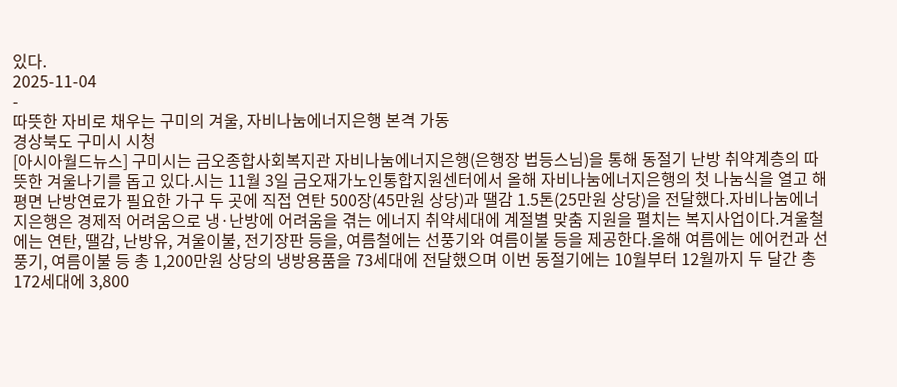있다.
2025-11-04
-
따뜻한 자비로 채우는 구미의 겨울, 자비나눔에너지은행 본격 가동
경상북도 구미시 시청
[아시아월드뉴스] 구미시는 금오종합사회복지관 자비나눔에너지은행(은행장 법등스님)을 통해 동절기 난방 취약계층의 따뜻한 겨울나기를 돕고 있다.시는 11월 3일 금오재가노인통합지원센터에서 올해 자비나눔에너지은행의 첫 나눔식을 열고 해평면 난방연료가 필요한 가구 두 곳에 직접 연탄 500장(45만원 상당)과 땔감 1.5톤(25만원 상당)을 전달했다.자비나눔에너지은행은 경제적 어려움으로 냉·난방에 어려움을 겪는 에너지 취약세대에 계절별 맞춤 지원을 펼치는 복지사업이다.겨울철에는 연탄, 땔감, 난방유, 겨울이불, 전기장판 등을, 여름철에는 선풍기와 여름이불 등을 제공한다.올해 여름에는 에어컨과 선풍기, 여름이불 등 총 1,200만원 상당의 냉방용품을 73세대에 전달했으며 이번 동절기에는 10월부터 12월까지 두 달간 총 172세대에 3,800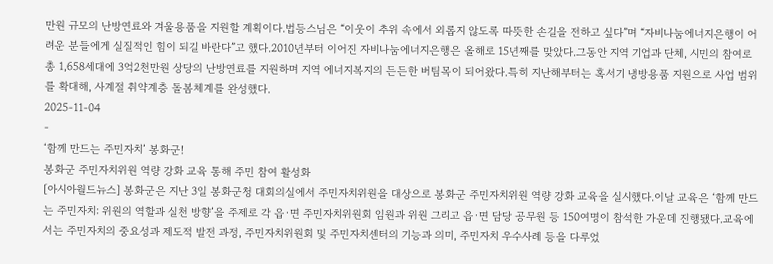만원 규모의 난방연료와 겨울용품을 지원할 계획이다.법등스님은 “이웃이 추위 속에서 외롭지 않도록 따뜻한 손길을 전하고 싶다”며 “자비나눔에너지은행이 어려운 분들에게 실질적인 힘이 되길 바란다”고 했다.2010년부터 이어진 자비나눔에너지은행은 올해로 15년째를 맞았다.그동안 지역 기업과 단체, 시민의 참여로 총 1,658세대에 3억2천만원 상당의 난방연료를 지원하며 지역 에너지복지의 든든한 버팀목이 되어왔다.특히 지난해부터는 혹서기 냉방용품 지원으로 사업 범위를 확대해, 사계절 취약계층 돌봄체계를 완성했다.
2025-11-04
-
‘함께 만드는 주민자치’ 봉화군!
봉화군 주민자치위원 역량 강화 교육 통해 주민 참여 활성화
[아시아월드뉴스] 봉화군은 지난 3일 봉화군청 대회의실에서 주민자치위원을 대상으로 봉화군 주민자치위원 역량 강화 교육을 실시했다.이날 교육은 ‘함께 만드는 주민자치: 위원의 역할과 실천 방향’을 주제로 각 읍·면 주민자치위원회 임원과 위원 그리고 읍·면 담당 공무원 등 150여명이 참석한 가운데 진행됐다.교육에서는 주민자치의 중요성과 제도적 발전 과정, 주민자치위원회 및 주민자치센터의 기능과 의미, 주민자치 우수사례 등을 다루었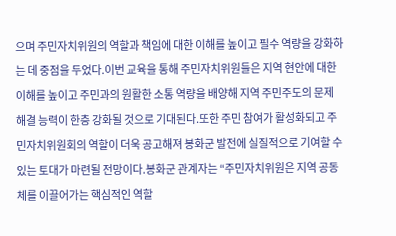으며 주민자치위원의 역할과 책임에 대한 이해를 높이고 필수 역량을 강화하는 데 중점을 두었다.이번 교육을 통해 주민자치위원들은 지역 현안에 대한 이해를 높이고 주민과의 원활한 소통 역량을 배양해 지역 주민주도의 문제 해결 능력이 한층 강화될 것으로 기대된다.또한 주민 참여가 활성화되고 주민자치위원회의 역할이 더욱 공고해져 봉화군 발전에 실질적으로 기여할 수 있는 토대가 마련될 전망이다.봉화군 관계자는 “주민자치위원은 지역 공동체를 이끌어가는 핵심적인 역할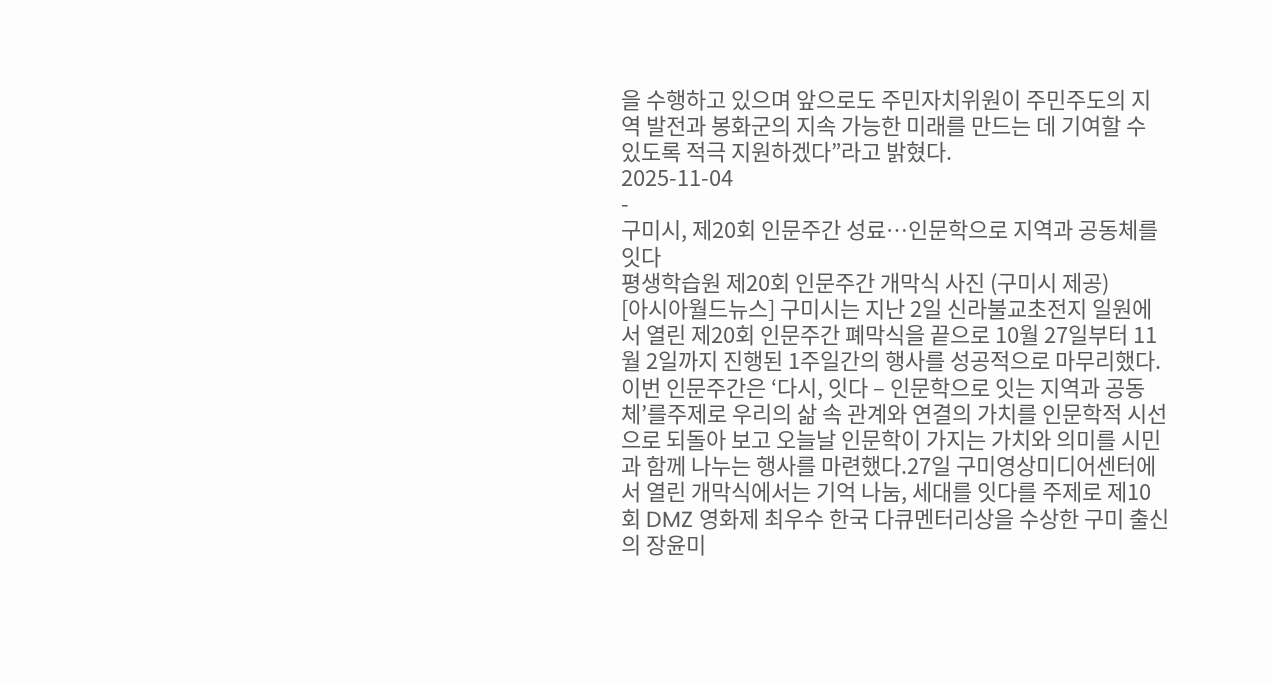을 수행하고 있으며 앞으로도 주민자치위원이 주민주도의 지역 발전과 봉화군의 지속 가능한 미래를 만드는 데 기여할 수 있도록 적극 지원하겠다”라고 밝혔다.
2025-11-04
-
구미시, 제20회 인문주간 성료…인문학으로 지역과 공동체를 잇다
평생학습원 제20회 인문주간 개막식 사진 (구미시 제공)
[아시아월드뉴스] 구미시는 지난 2일 신라불교초전지 일원에서 열린 제20회 인문주간 폐막식을 끝으로 10월 27일부터 11월 2일까지 진행된 1주일간의 행사를 성공적으로 마무리했다.이번 인문주간은 ‘다시, 잇다 – 인문학으로 잇는 지역과 공동체’를주제로 우리의 삶 속 관계와 연결의 가치를 인문학적 시선으로 되돌아 보고 오늘날 인문학이 가지는 가치와 의미를 시민과 함께 나누는 행사를 마련했다.27일 구미영상미디어센터에서 열린 개막식에서는 기억 나눔, 세대를 잇다를 주제로 제10회 DMZ 영화제 최우수 한국 다큐멘터리상을 수상한 구미 출신의 장윤미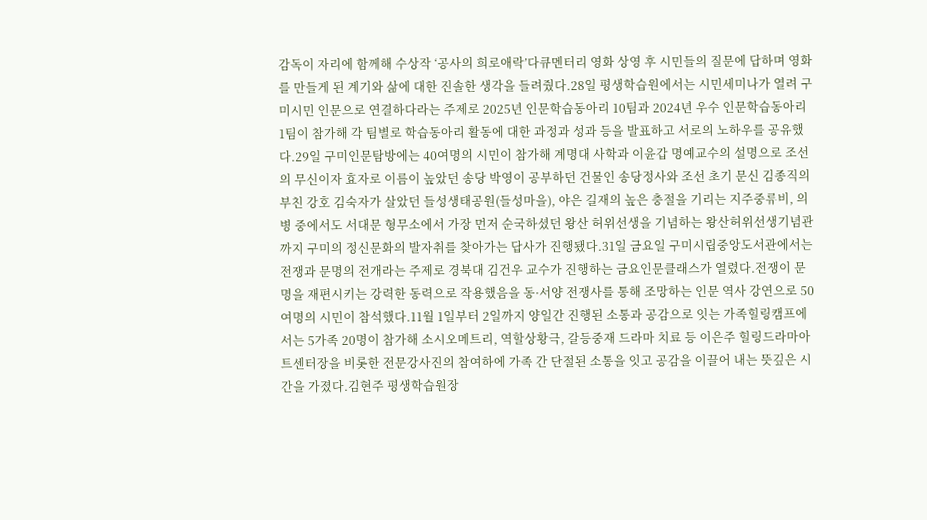감독이 자리에 함께해 수상작 ‘공사의 희로애락’다큐멘터리 영화 상영 후 시민들의 질문에 답하며 영화를 만들게 된 계기와 삶에 대한 진솔한 생각을 들려줬다.28일 평생학습원에서는 시민세미나가 열려 구미시민 인문으로 연결하다라는 주제로 2025년 인문학습동아리 10팀과 2024년 우수 인문학습동아리 1팀이 참가해 각 팀별로 학습동아리 활동에 대한 과정과 성과 등을 발표하고 서로의 노하우를 공유했다.29일 구미인문탐방에는 40여명의 시민이 참가해 계명대 사학과 이윤갑 명예교수의 설명으로 조선의 무신이자 효자로 이름이 높았던 송당 박영이 공부하던 건물인 송당정사와 조선 초기 문신 김종직의 부친 강호 김숙자가 살았던 들성생태공원(들성마을), 야은 길재의 높은 충절을 기리는 지주중류비, 의병 중에서도 서대문 형무소에서 가장 먼저 순국하셨던 왕산 허위선생을 기념하는 왕산허위선생기념관까지 구미의 정신문화의 발자취를 찾아가는 답사가 진행됐다.31일 금요일 구미시립중앙도서관에서는 전쟁과 문명의 전개라는 주제로 경북대 김건우 교수가 진행하는 금요인문클래스가 열렸다.전쟁이 문명을 재편시키는 강력한 동력으로 작용했음을 동·서양 전쟁사를 통해 조망하는 인문 역사 강연으로 50여명의 시민이 참석했다.11월 1일부터 2일까지 양일간 진행된 소통과 공감으로 잇는 가족힐링캠프에서는 5가족 20명이 참가해 소시오메트리, 역할상황극, 갈등중재 드라마 치료 등 이은주 힐링드라마아트센터장을 비롯한 전문강사진의 참여하에 가족 간 단절된 소통을 잇고 공감을 이끌어 내는 뜻깊은 시간을 가졌다.김현주 평생학습원장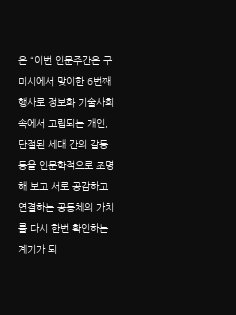은 “이번 인문주간은 구미시에서 맞이한 6번째 행사로 정보화 기술사회 속에서 고립되는 개인, 단절된 세대 간의 갈등 등을 인문학적으로 조명해 보고 서로 공감하고 연결하는 공동체의 가치를 다시 한번 확인하는 계기가 되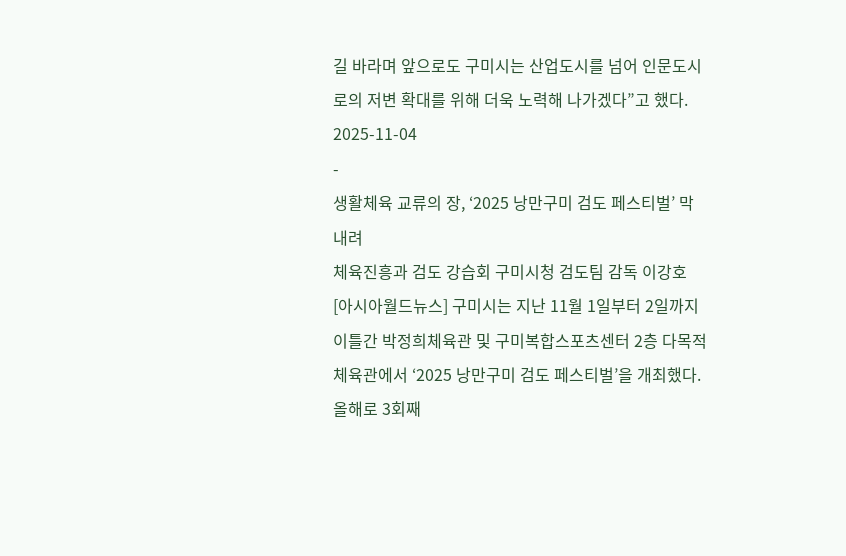길 바라며 앞으로도 구미시는 산업도시를 넘어 인문도시로의 저변 확대를 위해 더욱 노력해 나가겠다”고 했다.
2025-11-04
-
생활체육 교류의 장, ‘2025 낭만구미 검도 페스티벌’ 막 내려
체육진흥과 검도 강습회 구미시청 검도팀 감독 이강호
[아시아월드뉴스] 구미시는 지난 11월 1일부터 2일까지 이틀간 박정희체육관 및 구미복합스포츠센터 2층 다목적체육관에서 ‘2025 낭만구미 검도 페스티벌’을 개최했다.올해로 3회째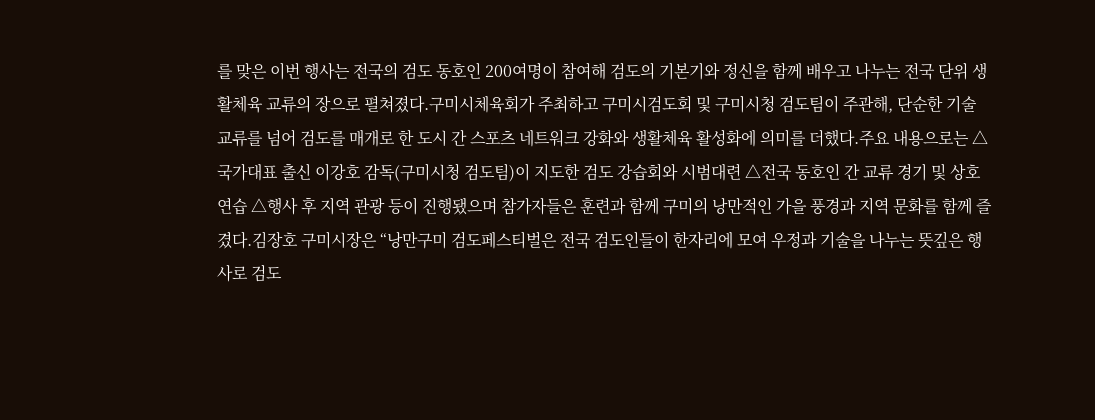를 맞은 이번 행사는 전국의 검도 동호인 200여명이 참여해 검도의 기본기와 정신을 함께 배우고 나누는 전국 단위 생활체육 교류의 장으로 펼쳐졌다.구미시체육회가 주최하고 구미시검도회 및 구미시청 검도팀이 주관해, 단순한 기술 교류를 넘어 검도를 매개로 한 도시 간 스포츠 네트워크 강화와 생활체육 활성화에 의미를 더했다.주요 내용으로는 △국가대표 출신 이강호 감독(구미시청 검도팀)이 지도한 검도 강습회와 시범대련 △전국 동호인 간 교류 경기 및 상호 연습 △행사 후 지역 관광 등이 진행됐으며 참가자들은 훈련과 함께 구미의 낭만적인 가을 풍경과 지역 문화를 함께 즐겼다.김장호 구미시장은 “낭만구미 검도페스티벌은 전국 검도인들이 한자리에 모여 우정과 기술을 나누는 뜻깊은 행사로 검도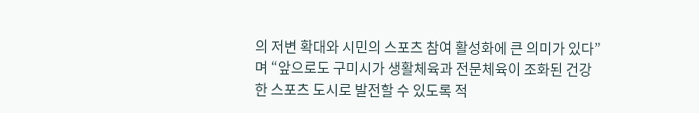의 저변 확대와 시민의 스포츠 참여 활성화에 큰 의미가 있다”며 “앞으로도 구미시가 생활체육과 전문체육이 조화된 건강한 스포츠 도시로 발전할 수 있도록 적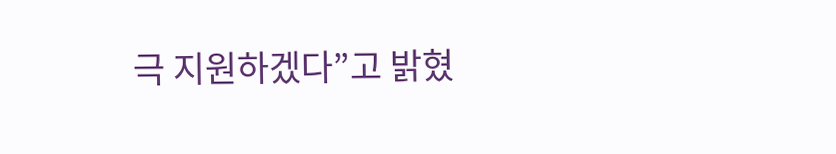극 지원하겠다”고 밝혔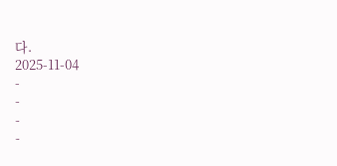다.
2025-11-04
-
-
-
-